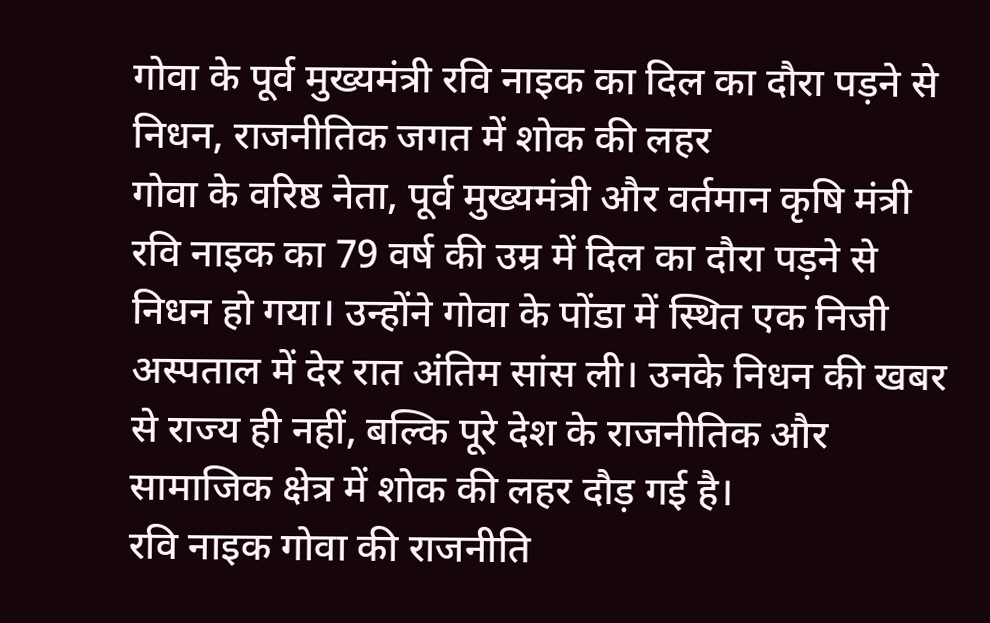गोवा के पूर्व मुख्यमंत्री रवि नाइक का दिल का दौरा पड़ने से निधन, राजनीतिक जगत में शोक की लहर
गोवा के वरिष्ठ नेता, पूर्व मुख्यमंत्री और वर्तमान कृषि मंत्री रवि नाइक का 79 वर्ष की उम्र में दिल का दौरा पड़ने से निधन हो गया। उन्होंने गोवा के पोंडा में स्थित एक निजी अस्पताल में देर रात अंतिम सांस ली। उनके निधन की खबर से राज्य ही नहीं, बल्कि पूरे देश के राजनीतिक और सामाजिक क्षेत्र में शोक की लहर दौड़ गई है।
रवि नाइक गोवा की राजनीति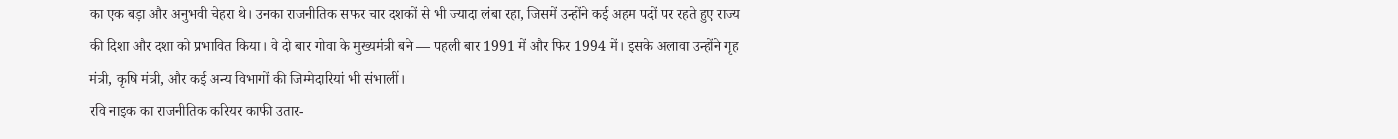का एक बड़ा और अनुभवी चेहरा थे। उनका राजनीतिक सफर चार दशकों से भी ज्यादा लंबा रहा, जिसमें उन्होंने कई अहम पदों पर रहते हुए राज्य की दिशा और दशा को प्रभावित किया। वे दो बार गोवा के मुख्यमंत्री बने — पहली बार 1991 में और फिर 1994 में। इसके अलावा उन्होंने गृह मंत्री, कृषि मंत्री, और कई अन्य विभागों की जिम्मेदारियां भी संभालीं।
रवि नाइक का राजनीतिक करियर काफी उतार-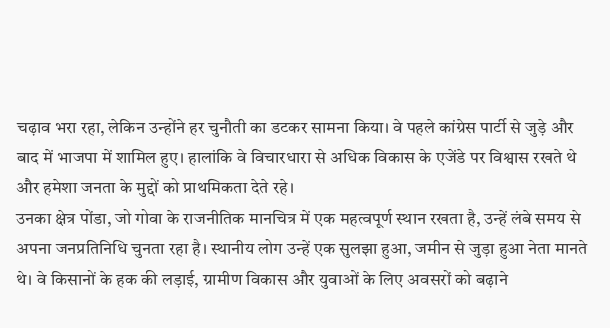चढ़ाव भरा रहा, लेकिन उन्होंने हर चुनौती का डटकर सामना किया। वे पहले कांग्रेस पार्टी से जुड़े और बाद में भाजपा में शामिल हुए। हालांकि वे विचारधारा से अधिक विकास के एजेंडे पर विश्वास रखते थे और हमेशा जनता के मुद्दों को प्राथमिकता देते रहे।
उनका क्षेत्र पोंडा, जो गोवा के राजनीतिक मानचित्र में एक महत्वपूर्ण स्थान रखता है, उन्हें लंबे समय से अपना जनप्रतिनिधि चुनता रहा है। स्थानीय लोग उन्हें एक सुलझा हुआ, जमीन से जुड़ा हुआ नेता मानते थे। वे किसानों के हक की लड़ाई, ग्रामीण विकास और युवाओं के लिए अवसरों को बढ़ाने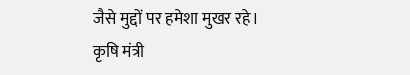जैसे मुद्दों पर हमेशा मुखर रहे।
कृषि मंत्री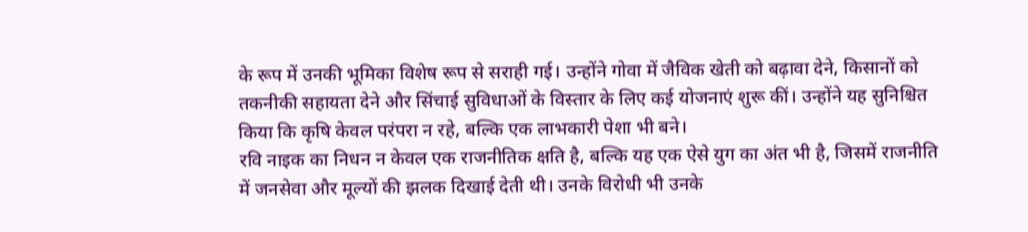के रूप में उनकी भूमिका विशेष रूप से सराही गई। उन्होंने गोवा में जैविक खेती को बढ़ावा देने, किसानों को तकनीकी सहायता देने और सिंचाई सुविधाओं के विस्तार के लिए कई योजनाएं शुरू कीं। उन्होंने यह सुनिश्चित किया कि कृषि केवल परंपरा न रहे, बल्कि एक लाभकारी पेशा भी बने।
रवि नाइक का निधन न केवल एक राजनीतिक क्षति है, बल्कि यह एक ऐसे युग का अंत भी है, जिसमें राजनीति में जनसेवा और मूल्यों की झलक दिखाई देती थी। उनके विरोधी भी उनके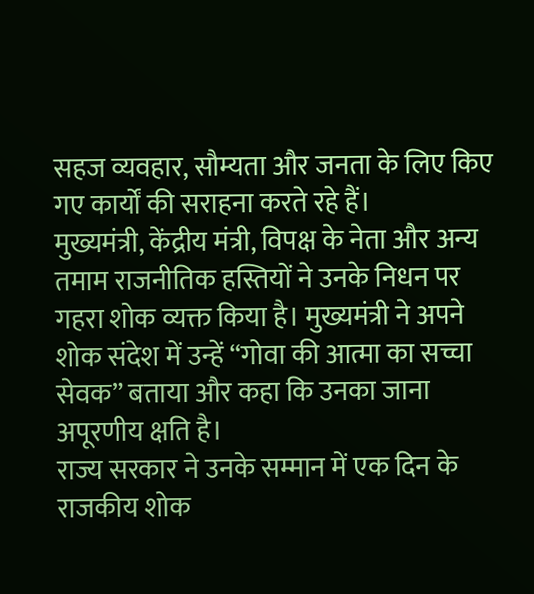सहज व्यवहार, सौम्यता और जनता के लिए किए गए कार्यों की सराहना करते रहे हैं।
मुख्यमंत्री, केंद्रीय मंत्री, विपक्ष के नेता और अन्य तमाम राजनीतिक हस्तियों ने उनके निधन पर गहरा शोक व्यक्त किया है। मुख्यमंत्री ने अपने शोक संदेश में उन्हें “गोवा की आत्मा का सच्चा सेवक” बताया और कहा कि उनका जाना अपूरणीय क्षति है।
राज्य सरकार ने उनके सम्मान में एक दिन के राजकीय शोक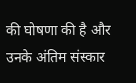की घोषणा की है और उनके अंतिम संस्कार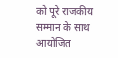को पूरे राजकीय सम्मान के साथ आयोजित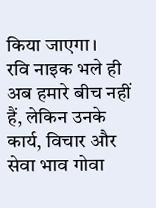किया जाएगा।
रवि नाइक भले ही अब हमारे बीच नहीं हैं, लेकिन उनके कार्य, विचार और सेवा भाव गोवा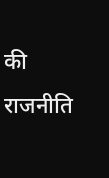की राजनीति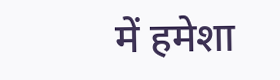में हमेशा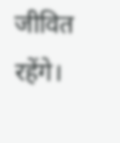जीवित रहेंगे।